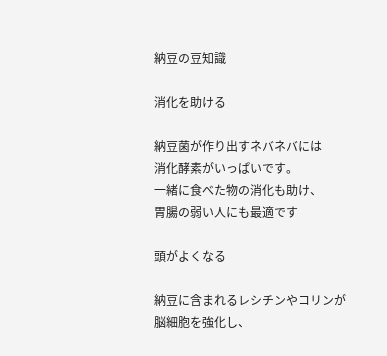納豆の豆知識

消化を助ける

納豆菌が作り出すネバネバには
消化酵素がいっぱいです。
一緒に食べた物の消化も助け、
胃腸の弱い人にも最適です

頭がよくなる

納豆に含まれるレシチンやコリンが
脳細胞を強化し、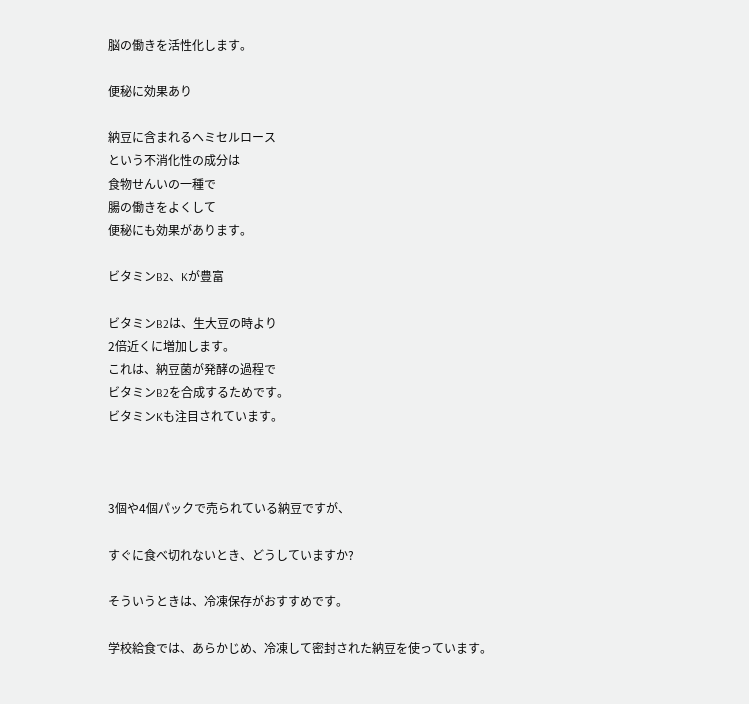脳の働きを活性化します。

便秘に効果あり

納豆に含まれるヘミセルロース
という不消化性の成分は
食物せんいの一種で
腸の働きをよくして
便秘にも効果があります。

ビタミンB2、Kが豊富

ビタミンB2は、生大豆の時より
2倍近くに増加します。
これは、納豆菌が発酵の過程で
ビタミンB2を合成するためです。
ビタミンKも注目されています。



3個や4個パックで売られている納豆ですが、

すぐに食べ切れないとき、どうしていますか?

そういうときは、冷凍保存がおすすめです。

学校給食では、あらかじめ、冷凍して密封された納豆を使っています。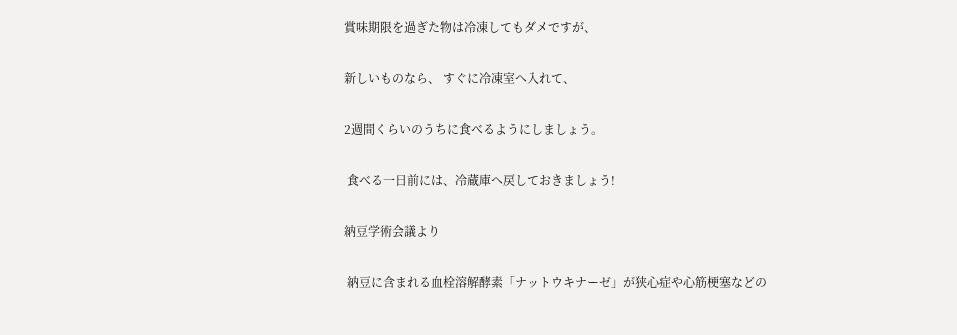賞味期限を過ぎた物は冷凍してもダメですが、

新しいものなら、 すぐに冷凍室へ入れて、

2週間くらいのうちに食べるようにしましょう。

 食べる一日前には、冷蔵庫へ戻しておきましょう!

納豆学術会議より

 納豆に含まれる血栓溶解酵素「ナットウキナーゼ」が狭心症や心筋梗塞などの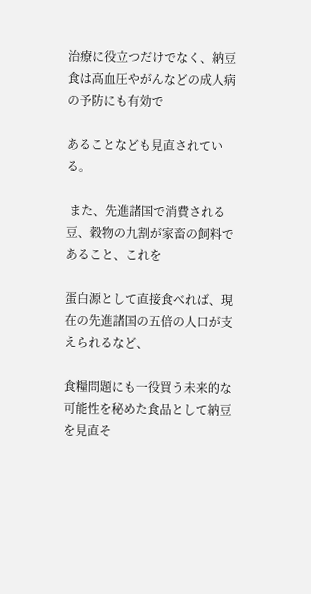治療に役立つだけでなく、納豆食は高血圧やがんなどの成人病の予防にも有効で

あることなども見直されている。

 また、先進諸国で消費される豆、穀物の九割が家畜の飼料であること、これを

蛋白源として直接食べれば、現在の先進諸国の五倍の人口が支えられるなど、

食糧問題にも一役買う未来的な可能性を秘めた食品として納豆を見直そ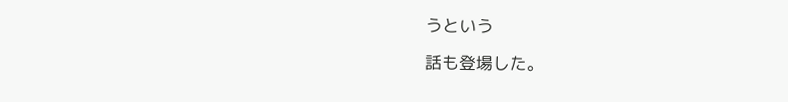うという

話も登場した。